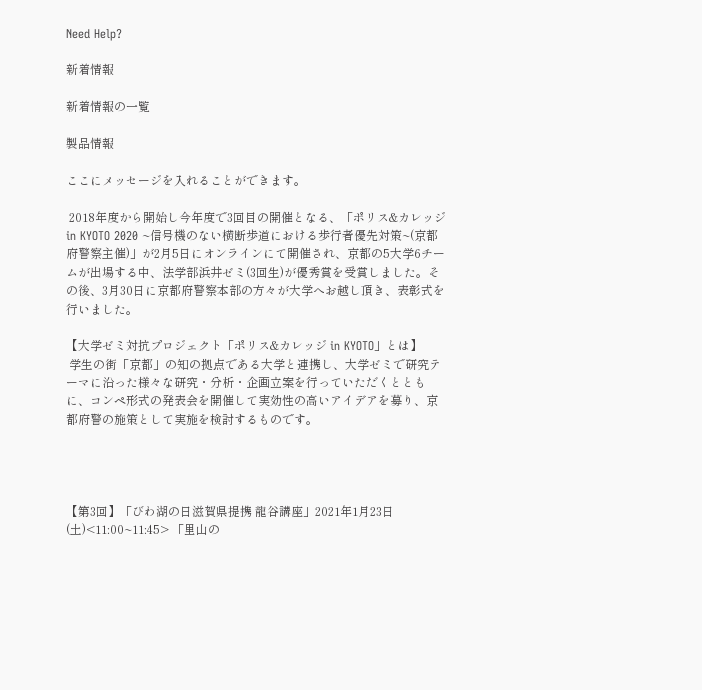Need Help?

新着情報

新着情報の一覧

製品情報

ここにメッセージを入れることができます。

 2018年度から開始し今年度で3回目の開催となる、「ポリス&カレッジ in KYOTO 2020 ~信号機のない横断歩道における歩行者優先対策~(京都府警察主催)」が2月5日にオンラインにて開催され、京都の5大学6チームが出場する中、法学部浜井ゼミ(3回生)が優秀賞を受賞しました。その後、3月30日に京都府警察本部の方々が大学へお越し頂き、表彰式を行いました。

【大学ゼミ対抗プロジェクト「ポリス&カレッジ in KYOTO」とは】
 学生の街「京都」の知の拠点である大学と連携し、大学ゼミで研究テーマに沿った様々な研究・分析・企画立案を行っていただくとともに、コンペ形式の発表会を開催して実効性の高いアイデアを募り、京都府警の施策として実施を検討するものです。




【第3回】「びわ湖の日滋賀県提携 龍谷講座」2021年1月23日(土)<11:00~11:45> 「里山の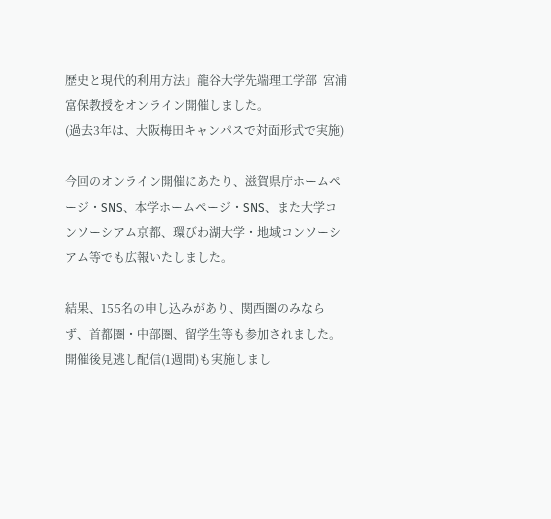歴史と現代的利用方法」龍谷大学先端理工学部  宮浦 富保教授をオンライン開催しました。
(過去3年は、大阪梅田キャンパスで対面形式で実施)

今回のオンライン開催にあたり、滋賀県庁ホームページ・SNS、本学ホームページ・SNS、また大学コンソーシアム京都、環びわ湖大学・地域コンソーシアム等でも広報いたしました。

結果、155名の申し込みがあり、関西圏のみならず、首都圏・中部圏、留学生等も参加されました。開催後見逃し配信(1週間)も実施しまし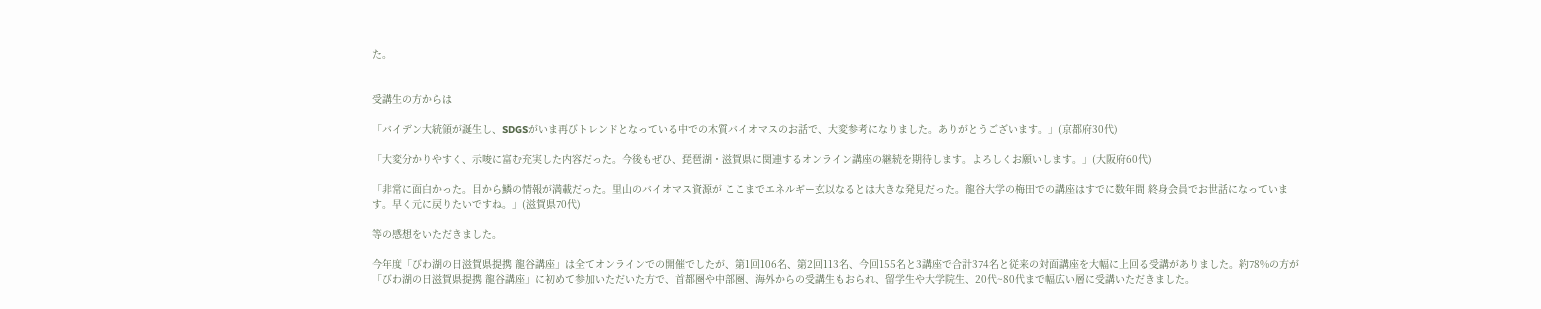た。


受講生の方からは

「バイデン大統領が誕生し、SDGSがいま再びトレンドとなっている中での木質バイオマスのお話で、大変参考になりました。ありがとうございます。」(京都府30代)

「大変分かりやすく、示唆に富む充実した内容だった。今後もぜひ、琵琶湖・滋賀県に関連するオンライン講座の継続を期待します。よろしくお願いします。」(大阪府60代)

「非常に面白かった。目から鱗の情報が満載だった。里山のバイオマス資源が ここまでエネルギー玄以なるとは大きな発見だった。龍谷大学の梅田での講座はすでに数年間 終身会員でお世話になっています。早く元に戻りたいですね。」(滋賀県70代)

等の感想をいただきました。

今年度「びわ湖の日滋賀県提携 龍谷講座」は全てオンラインでの開催でしたが、第1回106名、第2回113名、今回155名と3講座で合計374名と従来の対面講座を大幅に上回る受講がありました。約78%の方が「びわ湖の日滋賀県提携 龍谷講座」に初めて参加いただいた方で、首都圏や中部圏、海外からの受講生もおられ、留学生や大学院生、20代~80代まで幅広い層に受講いただきました。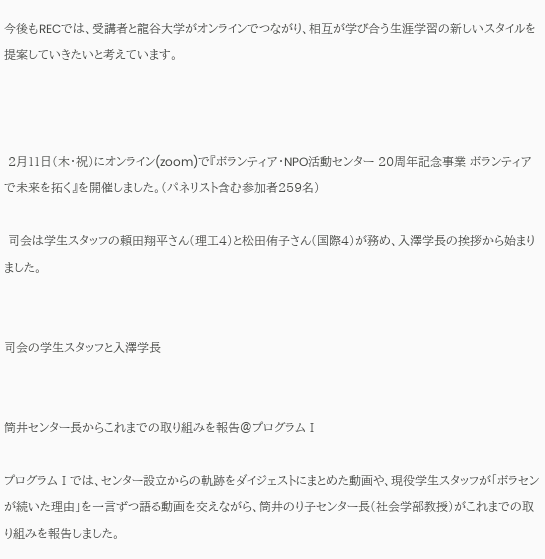今後もRECでは、受講者と龍谷大学がオンラインでつながり、相互が学び合う生涯学習の新しいスタイルを提案していきたいと考えています。



 2月11日(木・祝)にオンライン(zoom)で『ボランティア・NPO活動センター 20周年記念事業 ボランティアで未来を拓く』を開催しました。(パネリスト含む参加者259名)

 司会は学生スタッフの頼田翔平さん(理工4)と松田侑子さん(国際4)が務め、入澤学長の挨拶から始まりました。


司会の学生スタッフと入澤学長


筒井センター長からこれまでの取り組みを報告@プログラムⅠ

プログラムⅠでは、センター設立からの軌跡をダイジェストにまとめた動画や、現役学生スタッフが「ボラセンが続いた理由」を一言ずつ語る動画を交えながら、筒井のり子センター長(社会学部教授)がこれまでの取り組みを報告しました。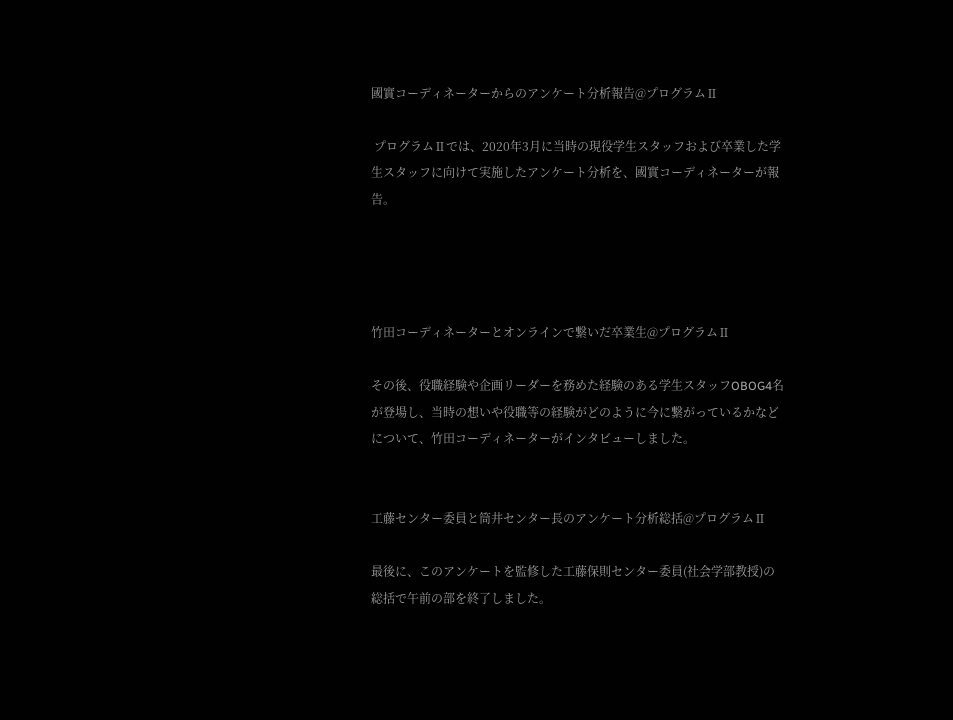國實コーディネーターからのアンケート分析報告@プログラムⅡ

 プログラムⅡでは、2020年3月に当時の現役学生スタッフおよび卒業した学生スタッフに向けて実施したアンケート分析を、國實コーディネーターが報告。




竹田コーディネーターとオンラインで繋いだ卒業生@プログラムⅡ

その後、役職経験や企画リーダーを務めた経験のある学生スタッフOBOG4名が登場し、当時の想いや役職等の経験がどのように今に繋がっているかなどについて、竹田コーディネーターがインタビューしました。


工藤センター委員と筒井センター長のアンケート分析総括@プログラムⅡ

最後に、このアンケートを監修した工藤保則センター委員(社会学部教授)の総括で午前の部を終了しました。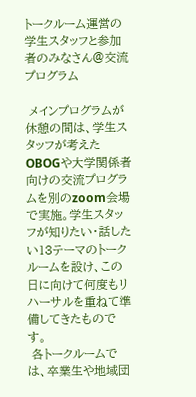トークルーム運営の学生スタッフと参加者のみなさん@交流プログラム

 メインプログラムが休憩の間は、学生スタッフが考えたOBOGや大学関係者向けの交流プログラムを別のzoom会場で実施。学生スタッフが知りたい・話したい13テーマのトークルームを設け、この日に向けて何度もリハーサルを重ねて準備してきたものです。
 各トークルームでは、卒業生や地域団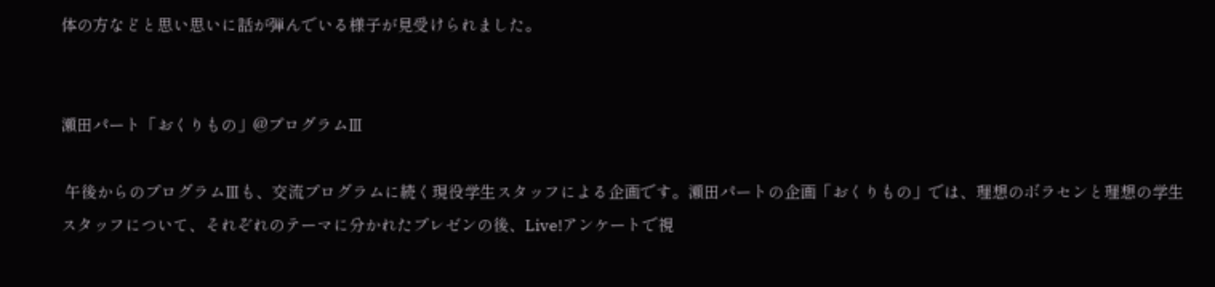体の方などと思い思いに話が弾んでいる様子が見受けられました。


瀬田パート「おくりもの」@プログラムⅢ

 午後からのプログラムⅢも、交流プログラムに続く現役学生スタッフによる企画です。瀬田パートの企画「おくりもの」では、理想のボラセンと理想の学生スタッフについて、それぞれのテーマに分かれたプレゼンの後、Live!アンケートで視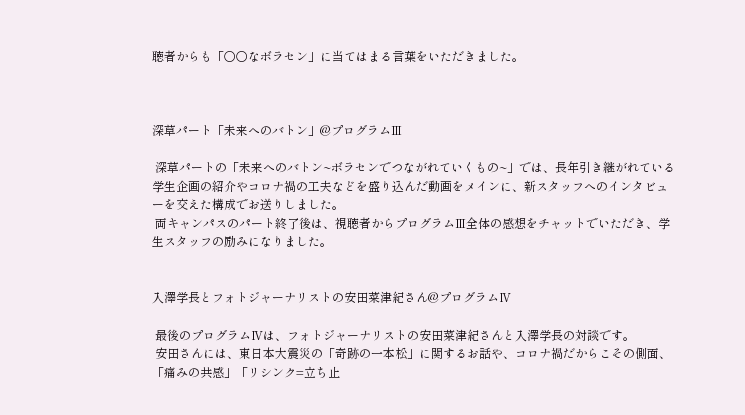聴者からも「〇〇なボラセン」に当てはまる言葉をいただきました。



深草パート「未来へのバトン」@プログラムⅢ

 深草パートの「未来へのバトン~ボラセンでつながれていくもの~」では、長年引き継がれている学生企画の紹介やコロナ禍の工夫などを盛り込んだ動画をメインに、新スタッフへのインタビューを交えた構成でお送りしました。
 両キャンパスのパート終了後は、視聴者からプログラムⅢ全体の感想をチャットでいただき、学生スタッフの励みになりました。


入澤学長とフォトジャーナリストの安田菜津紀さん@プログラムⅣ

 最後のプログラムⅣは、フォトジャーナリストの安田菜津紀さんと入澤学長の対談です。
 安田さんには、東日本大震災の「奇跡の一本松」に関するお話や、コロナ禍だからこその側面、「痛みの共感」「リシンク=立ち止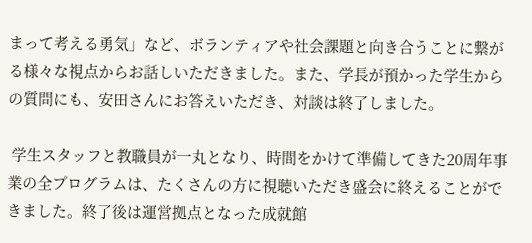まって考える勇気」など、ボランティアや社会課題と向き合うことに繋がる様々な視点からお話しいただきました。また、学長が預かった学生からの質問にも、安田さんにお答えいただき、対談は終了しました。

 学生スタッフと教職員が一丸となり、時間をかけて準備してきた20周年事業の全プログラムは、たくさんの方に視聴いただき盛会に終えることができました。終了後は運営拠点となった成就館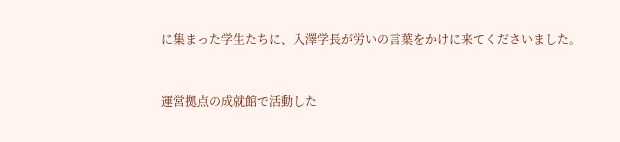に集まった学生たちに、入澤学長が労いの言葉をかけに来てくださいました。


運営拠点の成就館で活動した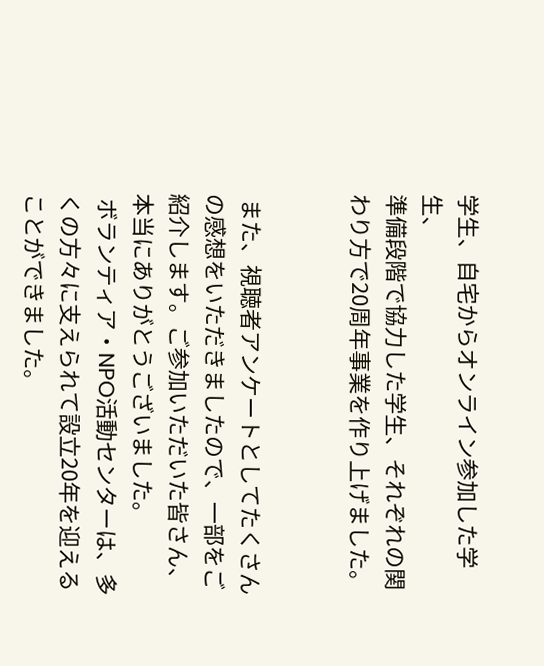学生、自宅からオンライン参加した学生、
準備段階で協力した学生、それぞれの関わり方で20周年事業を作り上げました。


 また、視聴者アンケートとしてたくさんの感想をいただきましたので、一部をご紹介します。ご参加いただいた皆さん、本当にありがとうございました。
 ボランティア・NPO活動センターは、多くの方々に支えられて設立20年を迎えることができました。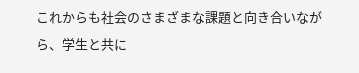これからも社会のさまざまな課題と向き合いながら、学生と共に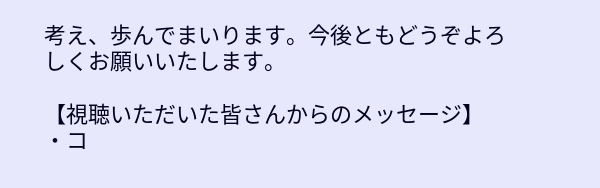考え、歩んでまいります。今後ともどうぞよろしくお願いいたします。

【視聴いただいた皆さんからのメッセージ】
・コ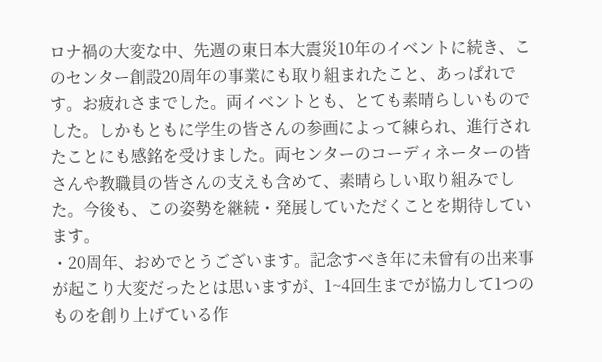ロナ禍の大変な中、先週の東日本大震災10年のイベントに続き、このセンター創設20周年の事業にも取り組まれたこと、あっぱれです。お疲れさまでした。両イベントとも、とても素晴らしいものでした。しかもともに学生の皆さんの参画によって練られ、進行されたことにも感銘を受けました。両センターのコーディネーターの皆さんや教職員の皆さんの支えも含めて、素晴らしい取り組みでした。今後も、この姿勢を継続・発展していただくことを期待しています。
・20周年、おめでとうございます。記念すべき年に未曾有の出来事が起こり大変だったとは思いますが、1~4回生までが協力して1つのものを創り上げている作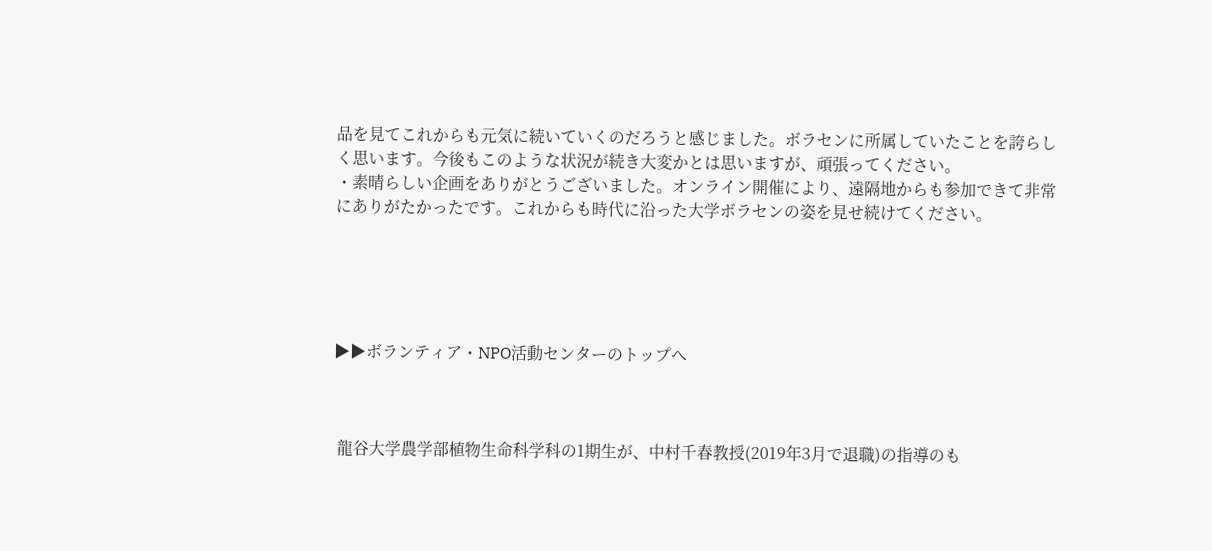品を見てこれからも元気に続いていくのだろうと感じました。ボラセンに所属していたことを誇らしく思います。今後もこのような状況が続き大変かとは思いますが、頑張ってください。
・素晴らしい企画をありがとうございました。オンライン開催により、遠隔地からも参加できて非常にありがたかったです。これからも時代に沿った大学ボラセンの姿を見せ続けてください。





▶▶ボランティア・NPO活動センターのトップへ



 龍谷大学農学部植物生命科学科の1期生が、中村千春教授(2019年3月で退職)の指導のも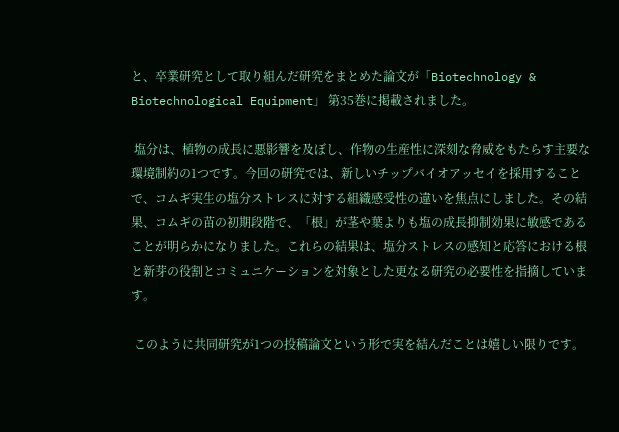と、卒業研究として取り組んだ研究をまとめた論文が「Biotechnology & Biotechnological Equipment」 第35巻に掲載されました。

 塩分は、植物の成長に悪影響を及ぼし、作物の生産性に深刻な脅威をもたらす主要な環境制約の1つです。今回の研究では、新しいチップバイオアッセイを採用することで、コムギ実生の塩分ストレスに対する組織感受性の違いを焦点にしました。その結果、コムギの苗の初期段階で、「根」が茎や葉よりも塩の成長抑制効果に敏感であることが明らかになりました。これらの結果は、塩分ストレスの感知と応答における根と新芽の役割とコミュニケーションを対象とした更なる研究の必要性を指摘しています。

 このように共同研究が1つの投稿論文という形で実を結んだことは嬉しい限りです。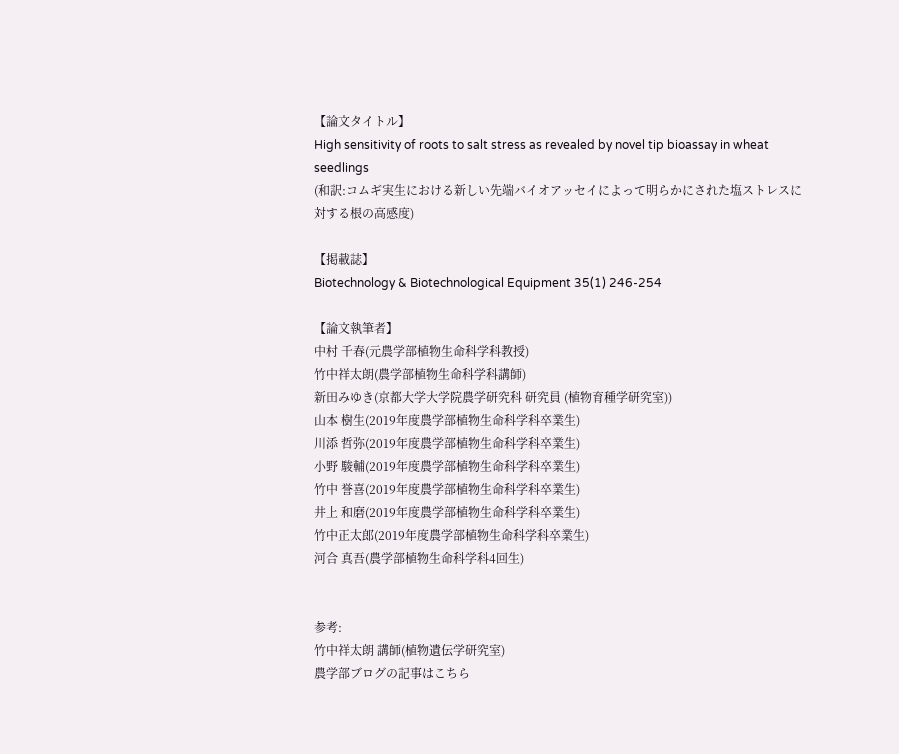【論文タイトル】
High sensitivity of roots to salt stress as revealed by novel tip bioassay in wheat seedlings
(和訳:コムギ実生における新しい先端バイオアッセイによって明らかにされた塩ストレスに対する根の高感度)

【掲載誌】
Biotechnology & Biotechnological Equipment 35(1) 246-254

【論文執筆者】
中村 千春(元農学部植物生命科学科教授)
竹中祥太朗(農学部植物生命科学科講師)
新田みゆき(京都大学大学院農学研究科 研究員 (植物育種学研究室))
山本 樹生(2019年度農学部植物生命科学科卒業生)
川添 哲弥(2019年度農学部植物生命科学科卒業生)
小野 駿輔(2019年度農学部植物生命科学科卒業生)
竹中 誉喜(2019年度農学部植物生命科学科卒業生)
井上 和磨(2019年度農学部植物生命科学科卒業生)
竹中正太郎(2019年度農学部植物生命科学科卒業生)
河合 真吾(農学部植物生命科学科4回生)


参考:
竹中祥太朗 講師(植物遺伝学研究室)
農学部ブログの記事はこちら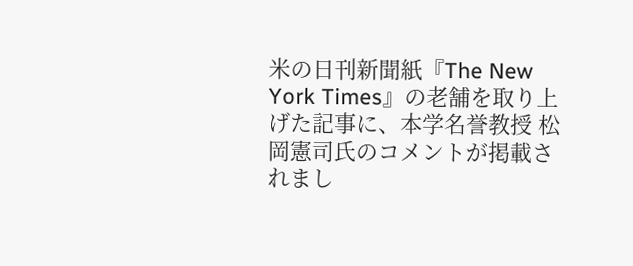米の日刊新聞紙『The New York Times』の老舗を取り上げた記事に、本学名誉教授 松岡憲司氏のコメントが掲載されまし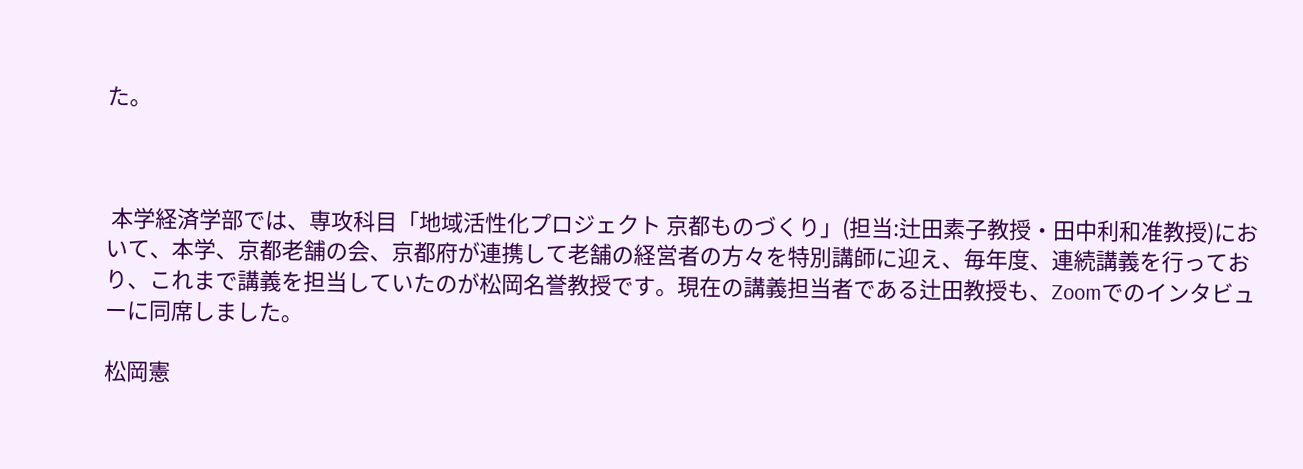た。



 本学経済学部では、専攻科目「地域活性化プロジェクト 京都ものづくり」(担当:辻田素子教授・田中利和准教授)において、本学、京都老舗の会、京都府が連携して老舗の経営者の方々を特別講師に迎え、毎年度、連続講義を行っており、これまで講義を担当していたのが松岡名誉教授です。現在の講義担当者である辻田教授も、Zoomでのインタビューに同席しました。

松岡憲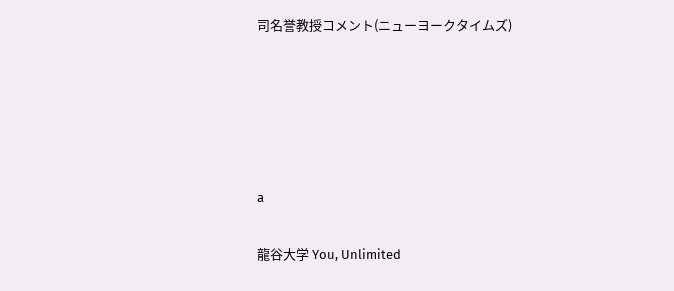司名誉教授コメント(ニューヨークタイムズ)





a

龍谷大学 You, Unlimited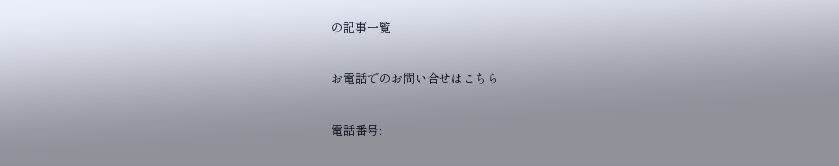の記事一覧

お電話でのお問い合せはこちら

電話番号: